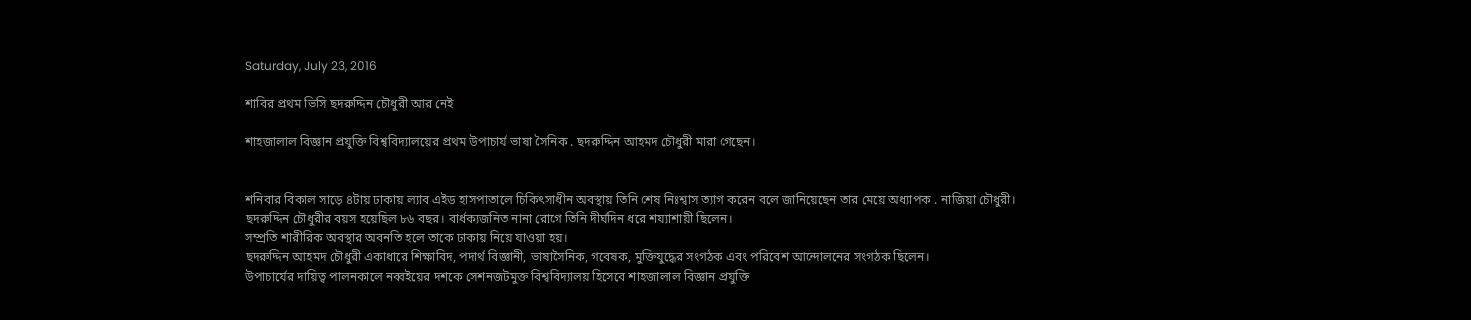Saturday, July 23, 2016

শাবির প্রথম ভিসি ছদরুদ্দিন চৌধুরী আর নেই

শাহজালাল বিজ্ঞান প্রযুক্তি বিশ্ববিদ্যালয়ের প্রথম উপাচার্য ভাষা সৈনিক . ছদরুদ্দিন আহমদ চৌধুরী মারা গেছেন।


শনিবার বিকাল সাড়ে ৪টায় ঢাকায় ল্যাব এইড হাসপাতালে চিকিৎসাধীন অবস্থায় তিনি শেষ নিঃশ্বাস ত্যাগ করেন বলে জানিয়েছেন তার মেয়ে অধ্যাপক . নাজিয়া চৌধুরী।
ছদরুদ্দিন চৌধুরীর বয়স হয়েছিল ৮৬ বছর। বার্ধক্যজনিত নানা রোগে তিনি দীর্ঘদিন ধরে শয্যাশায়ী ছিলেন।
সম্প্রতি শারীরিক অবস্থার অবনতি হলে তাকে ঢাকায় নিয়ে যাওয়া হয়।
ছদরুদ্দিন আহমদ চৌধুরী একাধারে শিক্ষাবিদ, পদার্থ বিজ্ঞানী, ভাষাসৈনিক, গবেষক, মুক্তিযুদ্ধের সংগঠক এবং পরিবেশ আন্দোলনের সংগঠক ছিলেন।
উপাচার্যের দায়িত্ব পালনকালে নব্বইয়ের দশকে সেশনজটমুক্ত বিশ্ববিদ্যালয় হিসেবে শাহজালাল বিজ্ঞান প্রযুক্তি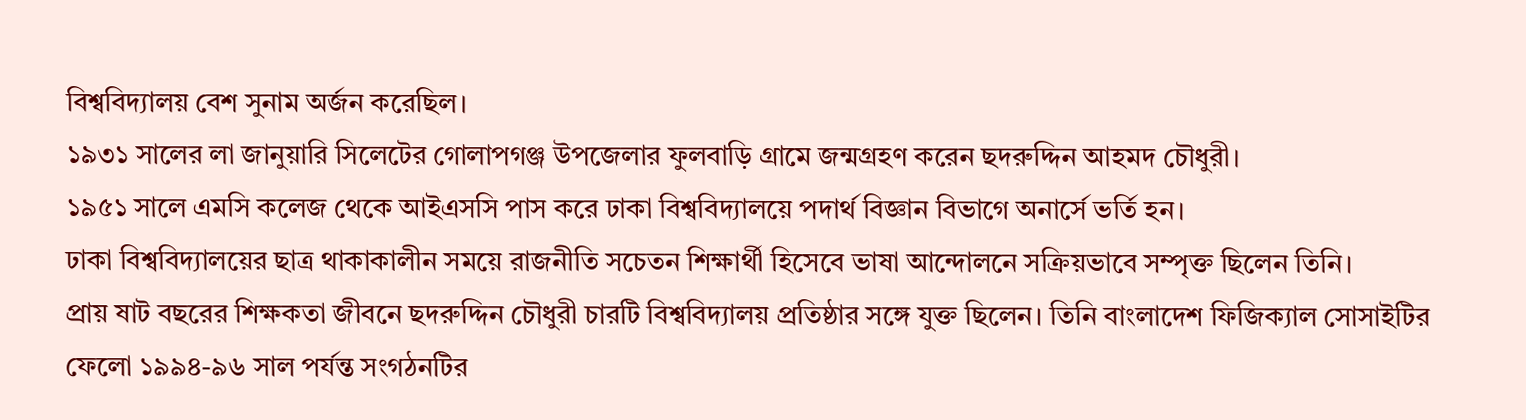বিশ্ববিদ্যালয় বেশ সুনাম অর্জন করেছিল।
১৯৩১ সালের লা জানুয়ারি সিলেটের গোলাপগঞ্জ উপজেলার ফুলবাড়ি গ্রামে জন্মগ্রহণ করেন ছদরুদ্দিন আহমদ চৌধুরী।
১৯৫১ সালে এমসি কলেজ থেকে আইএসসি পাস করে ঢাকা বিশ্ববিদ্যালয়ে পদার্থ বিজ্ঞান বিভাগে অনার্সে ভর্তি হন।
ঢাকা বিশ্ববিদ্যালয়ের ছাত্র থাকাকালীন সময়ে রাজনীতি সচেতন শিক্ষার্থী হিসেবে ভাষা আন্দোলনে সক্রিয়ভাবে সম্পৃক্ত ছিলেন তিনি।
প্রায় ষাট বছরের শিক্ষকতা জীবনে ছদরুদ্দিন চৌধুরী চারটি বিশ্ববিদ্যালয় প্রতিষ্ঠার সঙ্গে যুক্ত ছিলেন। তিনি বাংলাদেশ ফিজিক্যাল সোসাইটির ফেলো ১৯৯৪-৯৬ সাল পর্যন্ত সংগঠনটির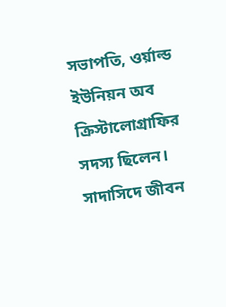সভাপতি, ওর্য়াল্ড ইউনিয়ন অব ক্রিস্টালোগ্রাফির সদস্য ছিলেন।
সাদাসিদে জীবন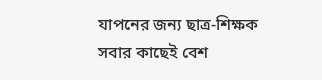যাপনের জন্য ছাত্র-শিক্ষক সবার কাছেই বেশ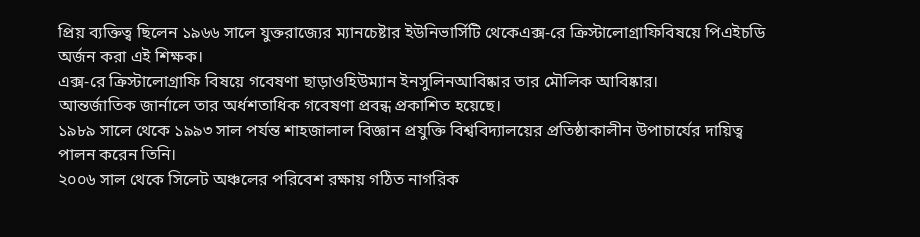প্রিয় ব্যক্তিত্ব ছিলেন ১৯৬৬ সালে যুক্তরাজ্যের ম্যানচেষ্টার ইউনিভার্সিটি থেকেএক্স-রে ক্রিস্টালোগ্রাফিবিষয়ে পিএইচডি অর্জন করা এই শিক্ষক।
এক্স-রে ক্রিস্টালোগ্রাফি বিষয়ে গবেষণা ছাড়াওহিউম্যান ইনসুলিনআবিষ্কার তার মৌলিক আবিষ্কার।
আন্তর্জাতিক জার্নালে তার অর্ধশতাধিক গবেষণা প্রবন্ধ প্রকাশিত হয়েছে।
১৯৮৯ সালে থেকে ১৯৯৩ সাল পর্যন্ত শাহজালাল বিজ্ঞান প্রযুক্তি বিশ্ববিদ্যালয়ের প্রতিষ্ঠাকালীন উপাচার্যের দায়িত্ব পালন করেন তিনি।
২০০৬ সাল থেকে সিলেট অঞ্চলের পরিবেশ রক্ষায় গঠিত নাগরিক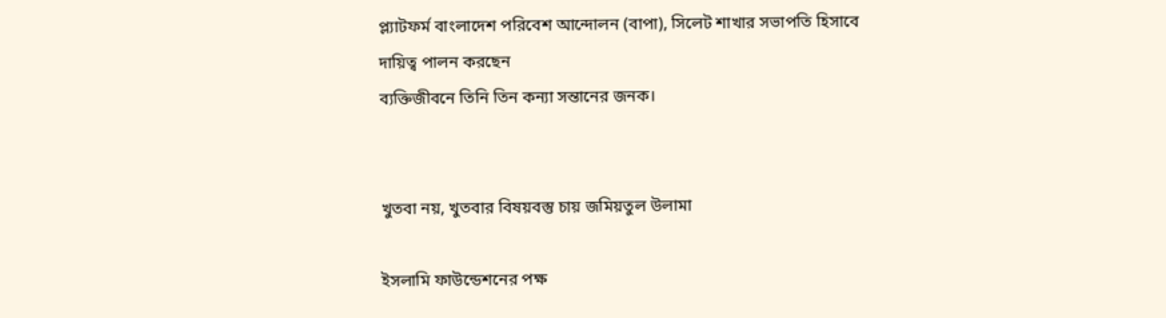প্ল্যাটফর্ম বাংলাদেশ পরিবেশ আন্দোলন (বাপা), সিলেট শাখার সভাপতি হিসাবে দায়িত্ব পালন করছেন
ব্যক্তিজীবনে তিনি তিন কন্যা সন্তানের জনক।


খুতবা নয়, খুতবার বিষয়বস্তু চায় জমিয়তুল উলামা

ইসলামি ফাউন্ডেশনের পক্ষ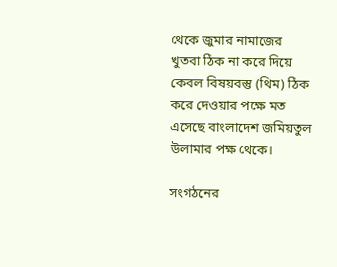থেকে জুমার নামাজের খুতবা ঠিক না করে দিয়ে কেবল বিষয়বস্তু (থিম) ঠিক করে দেওয়ার পক্ষে মত এসেছে বাংলাদেশ জমিয়তুল উলামার পক্ষ থেকে।

সংগঠনের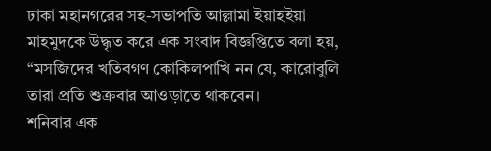ঢাকা মহানগরের সহ-সভাপতি আল্লামা ইয়াহইয়া মাহমুদকে উদ্ধৃত করে এক সংবাদ বিজ্ঞপ্তিতে বলা হয়, “মসজিদের খতিবগণ কোকিলপাখি নন যে, কারোবুলি তারা প্রতি শুক্রবার আওড়াতে থাকবেন।
শনিবার এক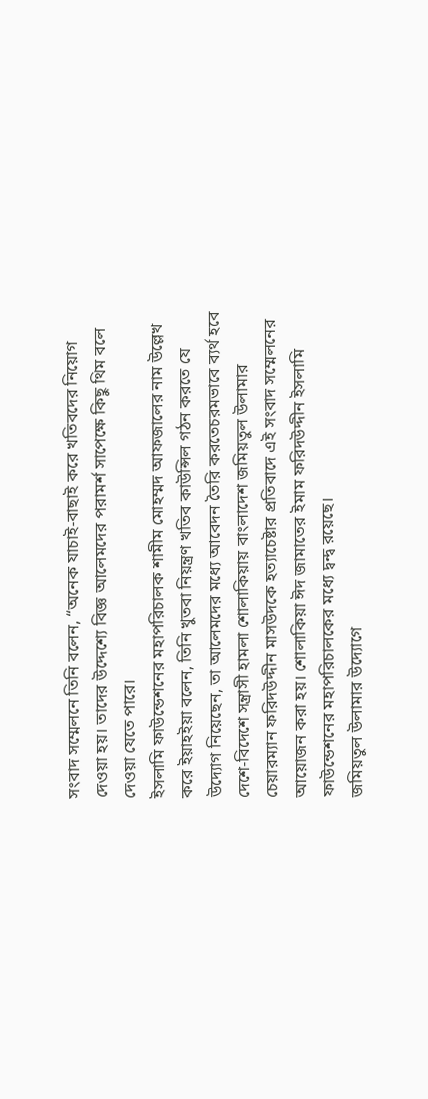সংবাদ সম্মেলনে তিনি বলেন, “অনেক যাচাই-বাছাই করে খতিবদের নিয়োগ দেওয়া হয়। তাদের উদ্দেশ্যে বিজ্ঞ আলেমদের পরামর্শ সাপেক্ষে কিছু থিম বলে দেওয়া যেতে পারে।
ইসলামি ফাউন্ডেশনের মহাপরিচালক শামীম মোহম্মদ আফজালের নাম উল্লেখ করে ইয়াহইয়া বলেন, তিনি খুতবা নিয়ন্ত্রণ খতিব কাউন্সিল গঠন করতে যে উদ্যোগ নিয়েছেন, তা আলেমদের মধ্যে আবেদন তৈরি করতেচরমভাবে ব্যর্থ হবে
দেশে-বিদেশে সন্ত্রাসী হামলা শোলাকিয়ায় বাংলাদেশ জমিয়তুল উলামার চেয়ারম্যান ফরিদউদ্দীন মাসউদকে হত্যাচেষ্টার প্রতিবাদে এই সংবাদ সম্মেলনের আয়োজন করা হয়। শোলাকিয়া ঈদ জামাতের ইমাম ফরিদউদ্দীন ইসলামি ফাউন্ডেশনের মহাপরিচালকের মধ্যে দ্বন্দ্ব রয়েছে।
জমিয়তুল উলামার উদ্যোগে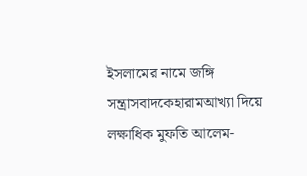ইসলামের নামে জঙ্গি সন্ত্রাসবাদকেহারামআখ্যা দিয়ে লক্ষাধিক মুফতি আলেম-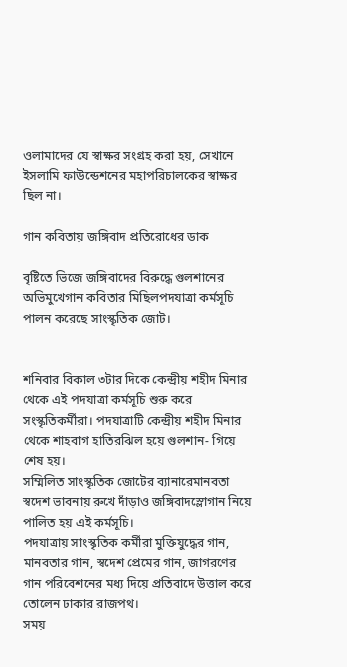ওলামাদের যে স্বাক্ষর সংগ্রহ করা হয়, সেখানে ইসলামি ফাউন্ডেশনের মহাপরিচালকের স্বাক্ষর ছিল না।

গান কবিতায় জঙ্গিবাদ প্রতিরোধের ডাক

বৃষ্টিতে ভিজে জঙ্গিবাদের বিরুদ্ধে গুলশানের অভিমুখেগান কবিতার মিছিলপদযাত্রা কর্মসূচি পালন করেছে সাংস্কৃতিক জোট।


শনিবার বিকাল ৩টার দিকে কেন্দ্রীয় শহীদ মিনার থেকে এই পদযাত্রা কর্মসূচি শুরু করে সংস্কৃতিকর্মীরা। পদযাত্রাটি কেন্দ্রীয় শহীদ মিনার থেকে শাহবাগ হাতিরঝিল হয়ে গুলশান- গিয়ে শেষ হয়।
সম্মিলিত সাংস্কৃতিক জোটের ব্যানারেমানবতা স্বদেশ ভাবনায় রুখে দাঁড়াও জঙ্গিবাদস্লোগান নিয়ে পালিত হয় এই কর্মসূচি।
পদযাত্রায় সাংস্কৃতিক কর্মীরা মুক্তিযুদ্ধের গান, মানবতার গান, স্বদেশ প্রেমের গান, জাগরণের গান পরিবেশনের মধ্য দিয়ে প্রতিবাদে উত্তাল করে তোলেন ঢাকার রাজপথ।
সময়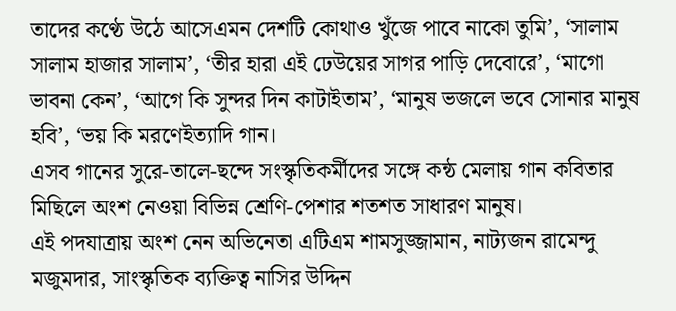তাদের কণ্ঠে উঠে আসেএমন দেশটি কোথাও খুঁজে পাবে নাকো তুমি’, ‘সালাম সালাম হাজার সালাম’, ‘তীর হারা এই ঢেউয়ের সাগর পাড়ি দেবোরে’, ‘মাগো ভাবনা কেন’, ‘আগে কি সুন্দর দিন কাটাইতাম’, ‘মানুষ ভজলে ভবে সোনার মানুষ হবি’, ‘ভয় কি মরণেইত্যাদি গান।
এসব গানের সুরে-তালে-ছন্দে সংস্কৃতিকর্মীদের সঙ্গে কন্ঠ মেলায় গান কবিতার মিছিলে অংশ নেওয়া বিভিন্ন শ্রেণি-পেশার শতশত সাধারণ মানুষ।
এই পদযাত্রায় অংশ নেন অভিনেতা এটিএম শামসুজ্জামান, নাট্যজন রামেন্দু মজুমদার, সাংস্কৃতিক ব্যক্তিত্ব নাসির উদ্দিন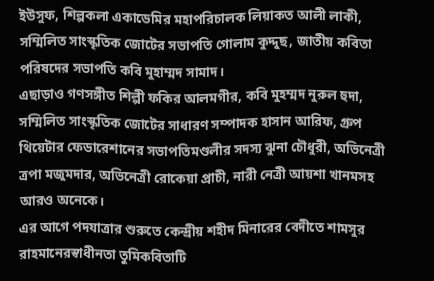ইউসুফ, শিল্পকলা একাডেমির মহাপরিচালক লিয়াকত আলী লাকী, সম্মিলিত সাংস্কৃতিক জোটের সভাপতি গোলাম কুদ্দুছ, জাতীয় কবিতা পরিষদের সভাপতি কবি মুহাম্মদ সামাদ।
এছাড়াও গণসঙ্গীত শিল্পী ফকির আলমগীর, কবি মুহম্মদ নুরুল হুদা, সম্মিলিত সাংস্কৃতিক জোটের সাধারণ সম্পাদক হাসান আরিফ, গ্রুপ থিয়েটার ফেডারেশানের সভাপতিমণ্ডলীর সদস্য ঝুনা চৌধুরী, অভিনেত্রী ত্রপা মজুমদার, অভিনেত্রী রোকেয়া প্রাচী, নারী নেত্রী আয়শা খানমসহ আরও অনেকে।
এর আগে পদযাত্রার শুরুতে কেন্দ্রীয় শহীদ মিনারের বেদীতে শামসুর রাহমানেরস্বাধীনতা তুমিকবিতাটি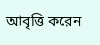আবৃত্তি করেন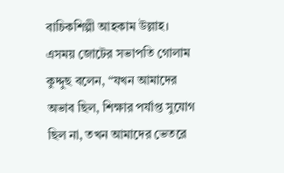বাচিকশিল্পী আহকাম উল্লাহ।
এসময় জোটের সভাপতি গোলাম কুদ্দুছ বলেন, “যখন আমাদের অভাব ছিল, শিক্ষার পর্যাপ্ত সুযোগ ছিল না, তখন আমাদের ভেতরে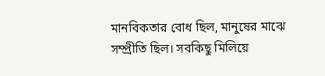মানবিকতার বোধ ছিল, মানুষের মাঝে সম্প্রীতি ছিল। সবকিছু মিলিয়ে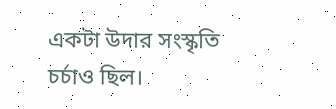একটা উদার সংস্কৃতি চর্চাও ছিল।